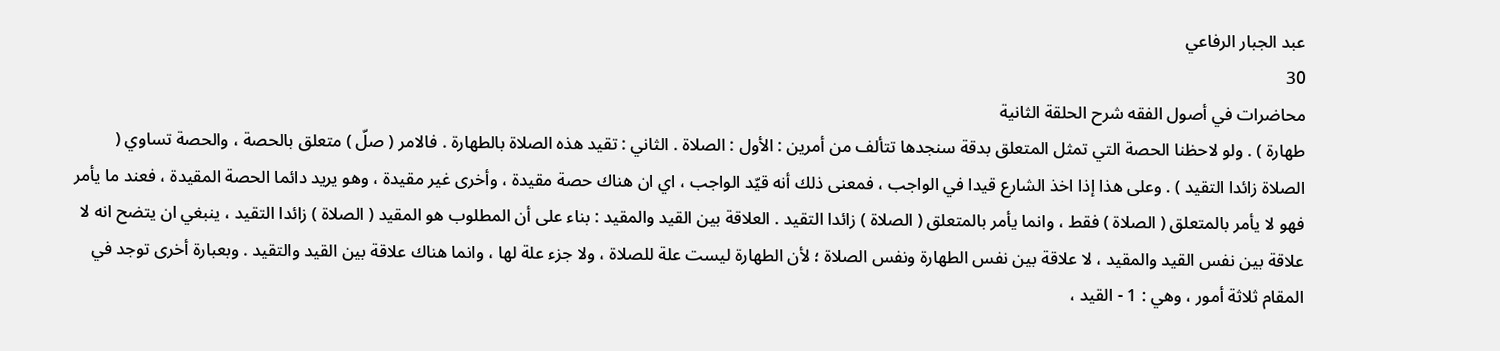عبد الجبار الرفاعي
30
محاضرات في أصول الفقه شرح الحلقة الثانية
طهارة ) . ولو لاحظنا الحصة التي تمثل المتعلق بدقة سنجدها تتألف من أمرين : الأول : الصلاة . الثاني : تقيد هذه الصلاة بالطهارة . فالامر ( صلّ ) متعلق بالحصة ، والحصة تساوي ( الصلاة زائدا التقيد ) . وعلى هذا إذا اخذ الشارع قيدا في الواجب ، فمعنى ذلك أنه قيّد الواجب ، اي ان هناك حصة مقيدة ، وأخرى غير مقيدة ، وهو يريد دائما الحصة المقيدة ، فعند ما يأمر فهو لا يأمر بالمتعلق ( الصلاة ) فقط ، وانما يأمر بالمتعلق ( الصلاة ) زائدا التقيد . العلاقة بين القيد والمقيد : بناء على أن المطلوب هو المقيد ( الصلاة ) زائدا التقيد ، ينبغي ان يتضح انه لا علاقة بين نفس القيد والمقيد ، لا علاقة بين نفس الطهارة ونفس الصلاة ؛ لأن الطهارة ليست علة للصلاة ، ولا جزء علة لها ، وانما هناك علاقة بين القيد والتقيد . وبعبارة أخرى توجد في المقام ثلاثة أمور ، وهي : 1 - القيد ،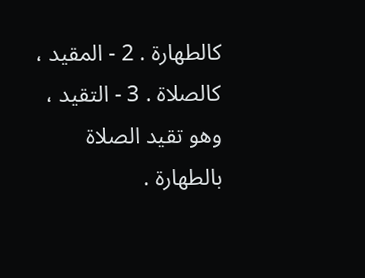كالطهارة . 2 - المقيد ، كالصلاة . 3 - التقيد ، وهو تقيد الصلاة بالطهارة .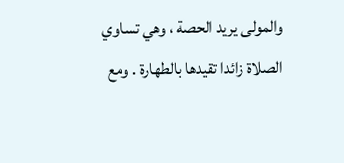والمولى يريد الحصة ، وهي تساوي الصلاة زائدا تقيدها بالطهارة . ومع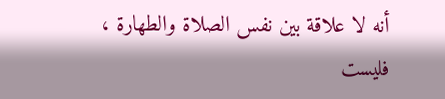أنه لا علاقة بين نفس الصلاة والطهارة ، فليست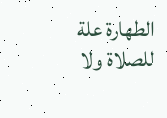الطهارة علة للصلاة ولا